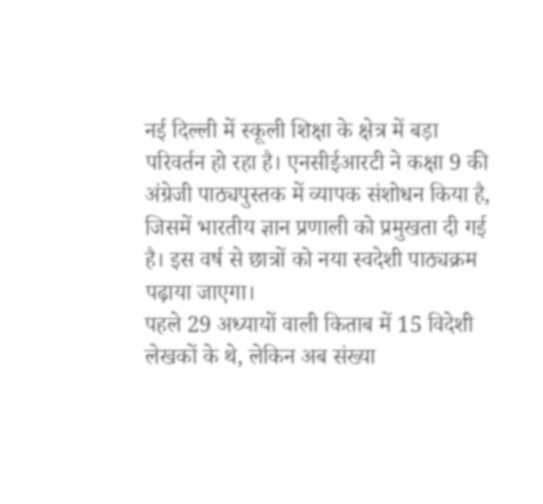नई दिल्ली में स्कूली शिक्षा के क्षेत्र में बड़ा परिवर्तन हो रहा है। एनसीईआरटी ने कक्षा 9 की अंग्रेजी पाठ्यपुस्तक में व्यापक संशोधन किया है, जिसमें भारतीय ज्ञान प्रणाली को प्रमुखता दी गई है। इस वर्ष से छात्रों को नया स्वदेशी पाठ्यक्रम पढ़ाया जाएगा।
पहले 29 अध्यायों वाली किताब में 15 विदेशी लेखकों के थे, लेकिन अब संख्या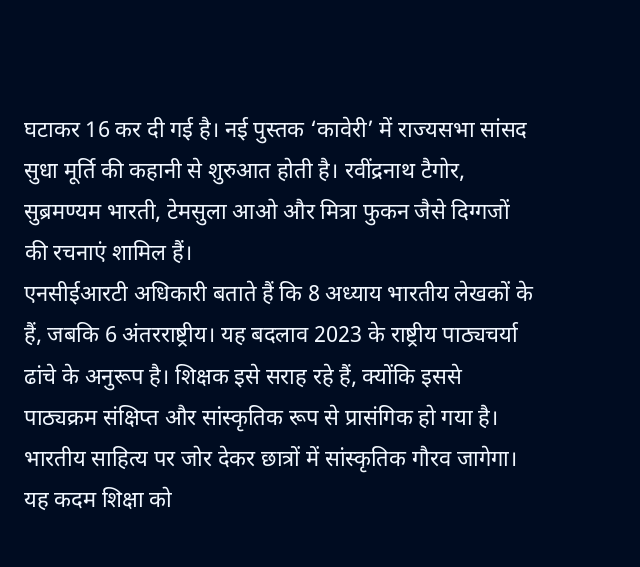घटाकर 16 कर दी गई है। नई पुस्तक ‘कावेरी’ में राज्यसभा सांसद सुधा मूर्ति की कहानी से शुरुआत होती है। रवींद्रनाथ टैगोर, सुब्रमण्यम भारती, टेमसुला आओ और मित्रा फुकन जैसे दिग्गजों की रचनाएं शामिल हैं।
एनसीईआरटी अधिकारी बताते हैं कि 8 अध्याय भारतीय लेखकों के हैं, जबकि 6 अंतरराष्ट्रीय। यह बदलाव 2023 के राष्ट्रीय पाठ्यचर्या ढांचे के अनुरूप है। शिक्षक इसे सराह रहे हैं, क्योंकि इससे पाठ्यक्रम संक्षिप्त और सांस्कृतिक रूप से प्रासंगिक हो गया है।
भारतीय साहित्य पर जोर देकर छात्रों में सांस्कृतिक गौरव जागेगा। यह कदम शिक्षा को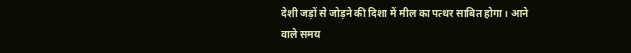देशी जड़ों से जोड़ने की दिशा में मील का पत्थर साबित होगा। आने वाले समय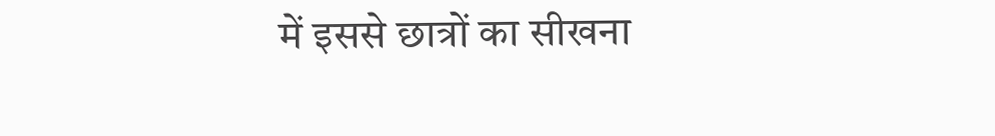में इससे छात्रों का सीखना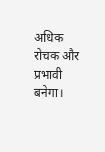अधिक रोचक और प्रभावी बनेगा।